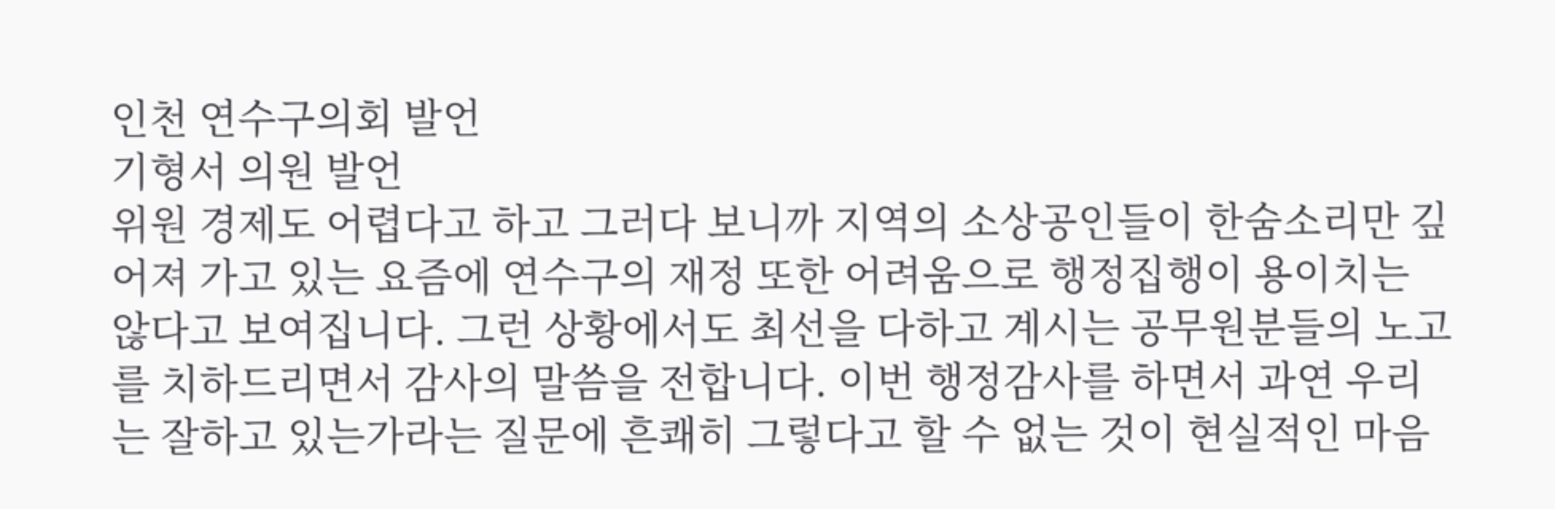인천 연수구의회 발언
기형서 의원 발언
위원 경제도 어렵다고 하고 그러다 보니까 지역의 소상공인들이 한숨소리만 깊어져 가고 있는 요즘에 연수구의 재정 또한 어려움으로 행정집행이 용이치는 않다고 보여집니다. 그런 상황에서도 최선을 다하고 계시는 공무원분들의 노고를 치하드리면서 감사의 말씀을 전합니다. 이번 행정감사를 하면서 과연 우리는 잘하고 있는가라는 질문에 흔쾌히 그렇다고 할 수 없는 것이 현실적인 마음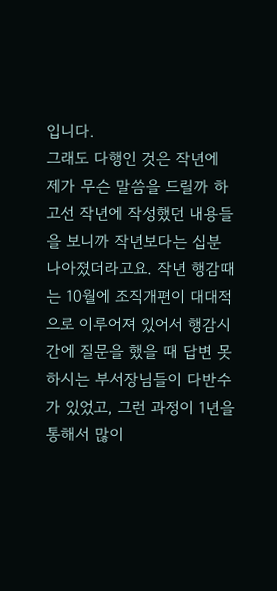입니다.
그래도 다행인 것은 작년에 제가 무슨 말씀을 드릴까 하고선 작년에 작성했던 내용들을 보니까 작년보다는 십분 나아졌더라고요. 작년 행감때는 10월에 조직개편이 대대적으로 이루어져 있어서 행감시간에 질문을 했을 때 답변 못 하시는 부서장님들이 다반수가 있었고, 그런 과정이 1년을 통해서 많이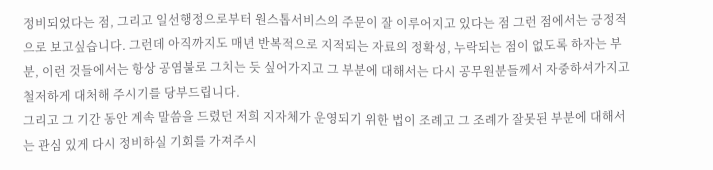정비되었다는 점, 그리고 일선행정으로부터 원스톱서비스의 주문이 잘 이루어지고 있다는 점 그런 점에서는 긍정적으로 보고싶습니다. 그런데 아직까지도 매년 반복적으로 지적되는 자료의 정확성, 누락되는 점이 없도록 하자는 부분, 이런 것들에서는 항상 공염불로 그치는 듯 싶어가지고 그 부분에 대해서는 다시 공무원분들께서 자중하셔가지고 철저하게 대처해 주시기를 당부드립니다.
그리고 그 기간 동안 계속 말씀을 드렸던 저희 지자체가 운영되기 위한 법이 조례고 그 조례가 잘못된 부분에 대해서는 관심 있게 다시 정비하실 기회를 가져주시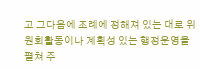고 그다음에 조례에 정해져 있는 대로 위원회활동이나 계획성 있는 행정운영을 펼쳐 주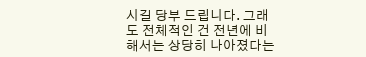시길 당부 드립니다. 그래도 전체적인 건 전년에 비해서는 상당히 나아졌다는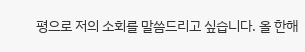평으로 저의 소회를 말씀드리고 싶습니다. 올 한해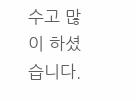수고 많이 하셨습니다.